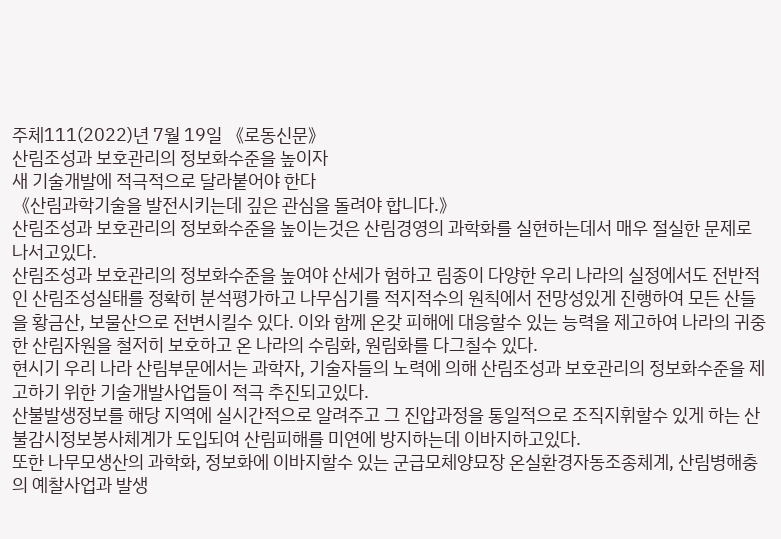주체111(2022)년 7월 19일 《로동신문》
산림조성과 보호관리의 정보화수준을 높이자
새 기술개발에 적극적으로 달라붙어야 한다
《산림과학기술을 발전시키는데 깊은 관심을 돌려야 합니다.》
산림조성과 보호관리의 정보화수준을 높이는것은 산림경영의 과학화를 실현하는데서 매우 절실한 문제로 나서고있다.
산림조성과 보호관리의 정보화수준을 높여야 산세가 험하고 림종이 다양한 우리 나라의 실정에서도 전반적인 산림조성실태를 정확히 분석평가하고 나무심기를 적지적수의 원칙에서 전망성있게 진행하여 모든 산들을 황금산, 보물산으로 전변시킬수 있다. 이와 함께 온갖 피해에 대응할수 있는 능력을 제고하여 나라의 귀중한 산림자원을 철저히 보호하고 온 나라의 수림화, 원림화를 다그칠수 있다.
현시기 우리 나라 산림부문에서는 과학자, 기술자들의 노력에 의해 산림조성과 보호관리의 정보화수준을 제고하기 위한 기술개발사업들이 적극 추진되고있다.
산불발생정보를 해당 지역에 실시간적으로 알려주고 그 진압과정을 통일적으로 조직지휘할수 있게 하는 산불감시정보봉사체계가 도입되여 산림피해를 미연에 방지하는데 이바지하고있다.
또한 나무모생산의 과학화, 정보화에 이바지할수 있는 군급모체양묘장 온실환경자동조종체계, 산림병해충의 예찰사업과 발생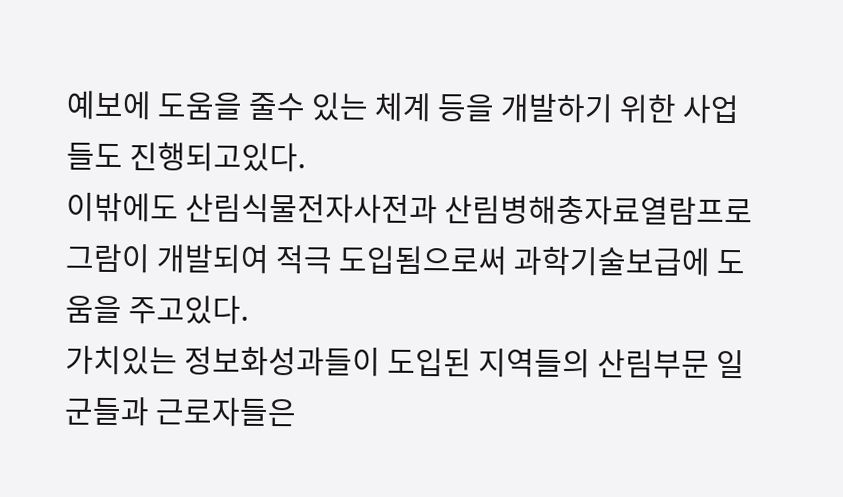예보에 도움을 줄수 있는 체계 등을 개발하기 위한 사업들도 진행되고있다.
이밖에도 산림식물전자사전과 산림병해충자료열람프로그람이 개발되여 적극 도입됨으로써 과학기술보급에 도움을 주고있다.
가치있는 정보화성과들이 도입된 지역들의 산림부문 일군들과 근로자들은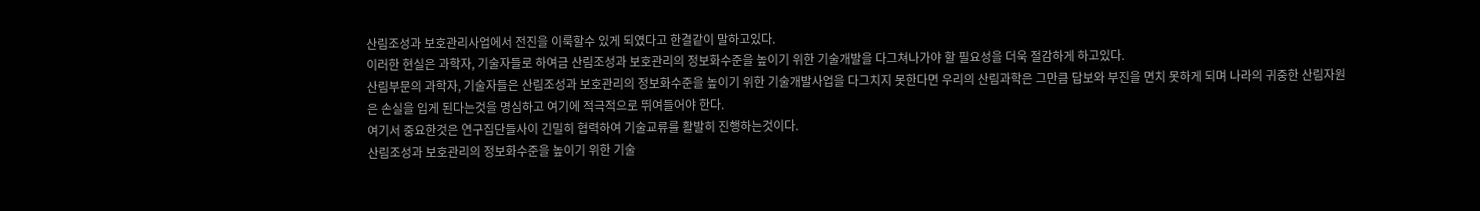산림조성과 보호관리사업에서 전진을 이룩할수 있게 되였다고 한결같이 말하고있다.
이러한 현실은 과학자, 기술자들로 하여금 산림조성과 보호관리의 정보화수준을 높이기 위한 기술개발을 다그쳐나가야 할 필요성을 더욱 절감하게 하고있다.
산림부문의 과학자, 기술자들은 산림조성과 보호관리의 정보화수준을 높이기 위한 기술개발사업을 다그치지 못한다면 우리의 산림과학은 그만큼 답보와 부진을 면치 못하게 되며 나라의 귀중한 산림자원은 손실을 입게 된다는것을 명심하고 여기에 적극적으로 뛰여들어야 한다.
여기서 중요한것은 연구집단들사이 긴밀히 협력하여 기술교류를 활발히 진행하는것이다.
산림조성과 보호관리의 정보화수준을 높이기 위한 기술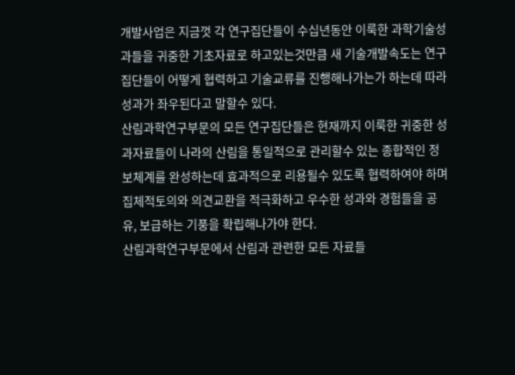개발사업은 지금껏 각 연구집단들이 수십년동안 이룩한 과학기술성과들을 귀중한 기초자료로 하고있는것만큼 새 기술개발속도는 연구집단들이 어떻게 협력하고 기술교류를 진행해나가는가 하는데 따라 성과가 좌우된다고 말할수 있다.
산림과학연구부문의 모든 연구집단들은 현재까지 이룩한 귀중한 성과자료들이 나라의 산림을 통일적으로 관리할수 있는 종합적인 정보체계를 완성하는데 효과적으로 리용될수 있도록 협력하여야 하며 집체적토의와 의견교환을 적극화하고 우수한 성과와 경험들을 공유, 보급하는 기풍을 확립해나가야 한다.
산림과학연구부문에서 산림과 관련한 모든 자료들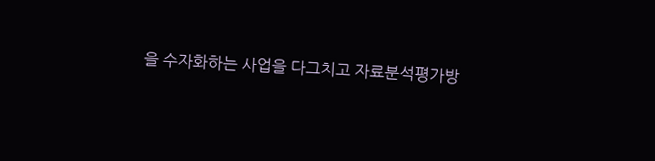을 수자화하는 사업을 다그치고 자료분석평가방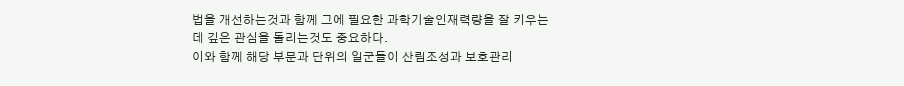법을 개선하는것과 함께 그에 필요한 과학기술인재력량을 잘 키우는데 깊은 관심을 돌리는것도 중요하다.
이와 함께 해당 부문과 단위의 일군들이 산림조성과 보호관리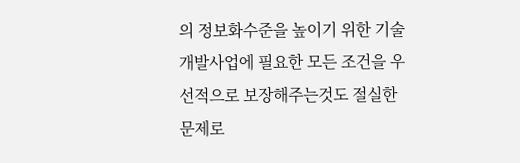의 정보화수준을 높이기 위한 기술개발사업에 필요한 모든 조건을 우선적으로 보장해주는것도 절실한 문제로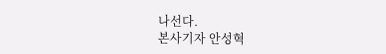나선다.
본사기자 안성혁